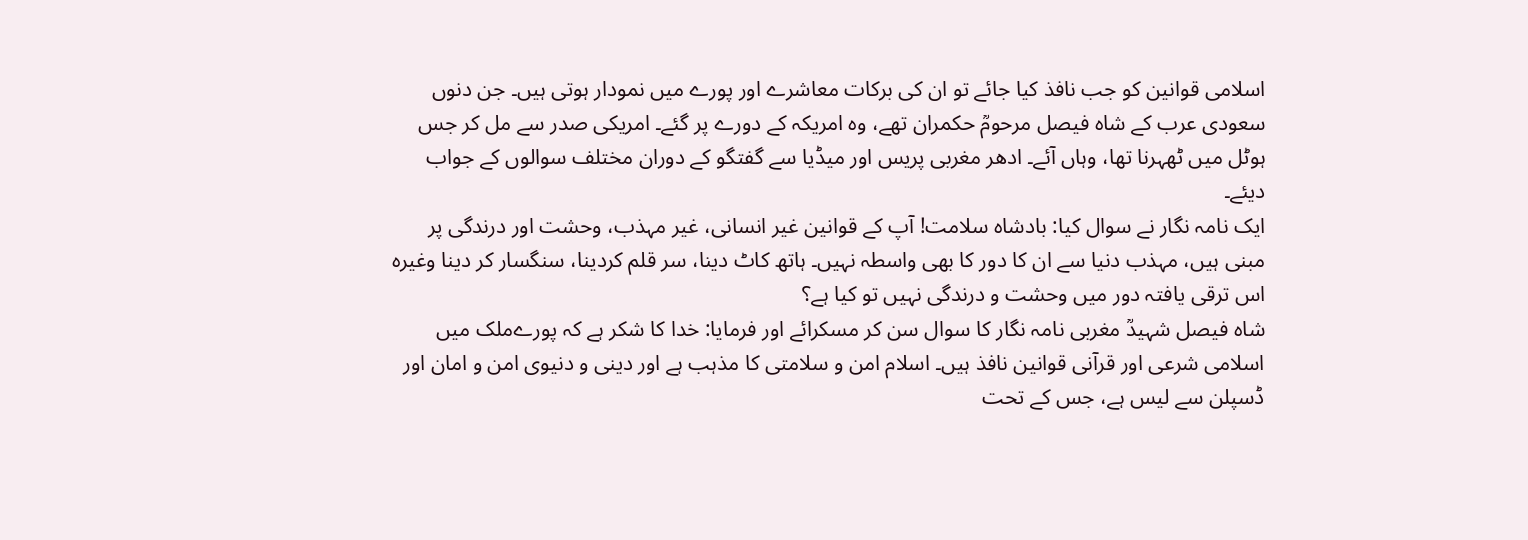اسلامی قوانین کو جب نافذ کیا جائے تو ان کی برکات معاشرے اور پورے میں نمودار ہوتی ہیں۔ جن دنوں سعودی عرب کے شاہ فیصل مرحومؒ حکمران تھے، وہ امریکہ کے دورے پر گئے۔ امریکی صدر سے مل کر جس ہوٹل میں ٹھہرنا تھا، وہاں آئے۔ ادھر مغربی پریس اور میڈیا سے گفتگو کے دوران مختلف سوالوں کے جواب دیئے۔
ایک نامہ نگار نے سوال کیا: بادشاہ سلامت! آپ کے قوانین غیر انسانی، غیر مہذب، وحشت اور درندگی پر مبنی ہیں، مہذب دنیا سے ان کا دور کا بھی واسطہ نہیں۔ ہاتھ کاٹ دینا، سر قلم کردینا، سنگسار کر دینا وغیرہ اس ترقی یافتہ دور میں وحشت و درندگی نہیں تو کیا ہے؟
شاہ فیصل شہیدؒ مغربی نامہ نگار کا سوال سن کر مسکرائے اور فرمایا: خدا کا شکر ہے کہ پورےملک میں اسلامی شرعی اور قرآنی قوانین نافذ ہیں۔ اسلام امن و سلامتی کا مذہب ہے اور دینی و دنیوی امن و امان اور ڈسپلن سے لیس ہے، جس کے تحت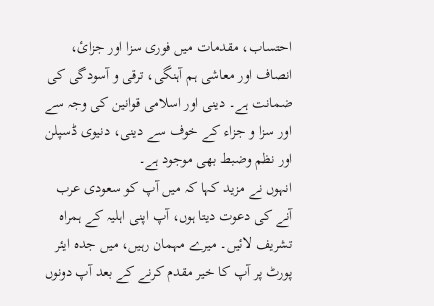احتساب، مقدمات میں فوری سزا اور جزائ، انصاف اور معاشی ہم آہنگی، ترقی و آسودگی کی ضمانت ہے۔ دینی اور اسلامی قوانین کی وجہ سے اور سزا و جزاء کے خوف سے دینی، دنیوی ڈسپلن اور نظم وضبط بھی موجود ہے۔
انہوں نے مزید کہا کہ میں آپ کو سعودی عرب آنے کی دعوت دیتا ہوں، آپ اپنی اہلیہ کے ہمراہ تشریف لائیں۔ میرے مہمان رہیں، میں جدہ ایئر پورٹ پر آپ کا خیر مقدم کرنے کے بعد آپ دونوں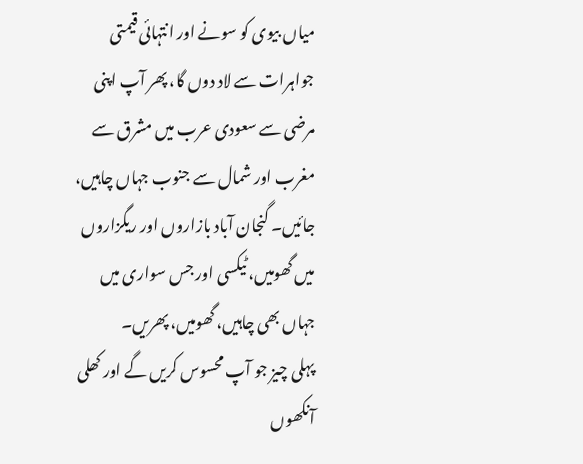میاں بیوی کو سونے اور انتہائی قیمتی جواہرات سے لاد دوں گا، پھر آپ اپنی مرضی سے سعودی عرب میں مشرق سے مغرب اور شمال سے جنوب جہاں چاہیں، جائیں۔ گنجان آباد بازاروں اور ریگزاروں میں گھومیں، ٹیکسی اور جس سواری میں جہاں بھی چاہیں، گھومیں، پھریں۔
پہلی چیز جو آپ محسوس کریں گے اور کھلی آنکھوں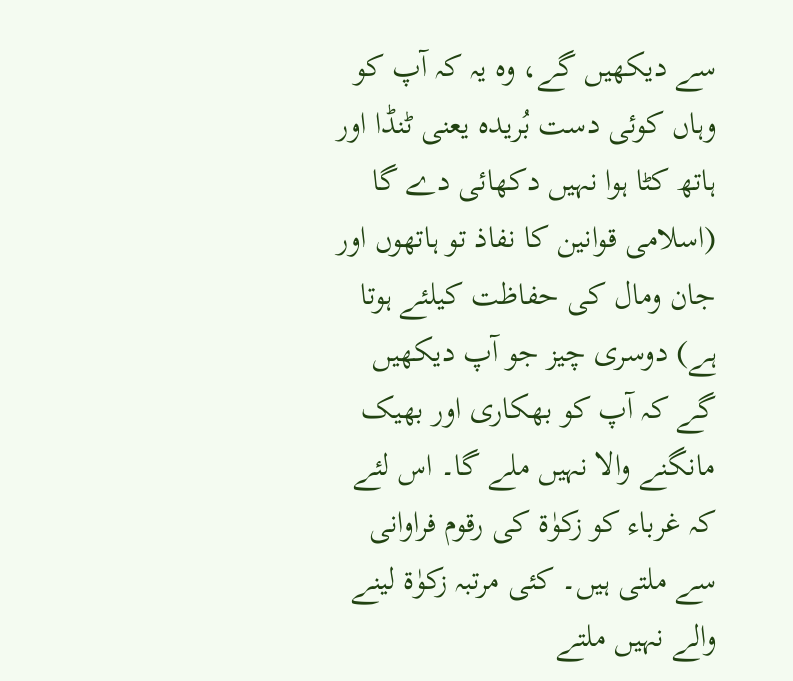سے دیکھیں گے، وہ یہ کہ آپ کو وہاں کوئی دست بُریدہ یعنی ٹنڈا اور ہاتھ کٹا ہوا نہیں دکھائی دے گا (اسلامی قوانین کا نفاذ تو ہاتھوں اور جان ومال کی حفاظت کیلئے ہوتا ہے) دوسری چیز جو آپ دیکھیں گے کہ آپ کو بھکاری اور بھیک مانگنے والا نہیں ملے گا۔ اس لئے کہ غرباء کو زکوٰۃ کی رقوم فراوانی سے ملتی ہیں۔ کئی مرتبہ زکوٰۃ لینے والے نہیں ملتے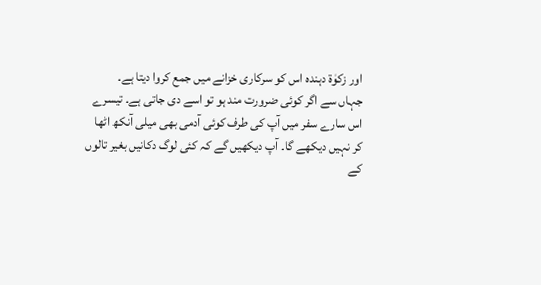اور زکوٰۃ دہندہ اس کو سرکاری خزانے میں جمع کروا دیتا ہے۔
جہاں سے اگر کوئی ضرورت مند ہو تو اسے دی جاتی ہے۔ تیسرے اس سارے سفر میں آپ کی طرف کوئی آدمی بھی میلی آنکھ اٹھا کر نہیں دیکھے گا۔ آپ دیکھیں گے کہ کئی لوگ دکانیں بغیر تالوں کے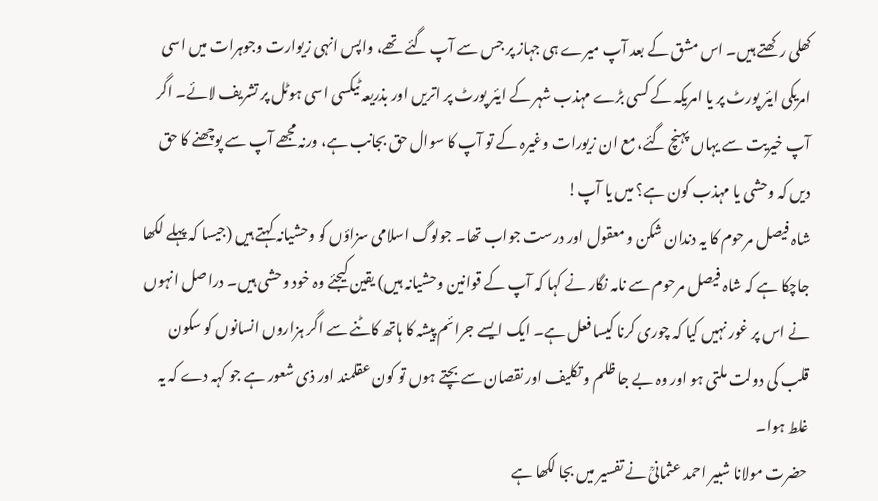کھلی رکھتے ہیں۔ اس مشق کے بعد آپ میرے ہی جہاز پر جس سے آپ گئے تھے، واپس انہی زیوارت وجوہرات میں اسی امریکی ایئر پورٹ پر یا امریکہ کے کسی بڑے مہذب شہر کے ایئر پورٹ پر اتریں اور بذریعہ ٹیکسی اسی ہوٹل پر تشریف لائے۔ اگر آپ خیریت سے یہاں پہنچ گئے، مع ان زیورات وغیرہ کے تو آپ کا سوال حق بجانب ہے، ورنہ مجھے آپ سے پوچھنے کا حق دیں کہ وحشی یا مہذب کون ہے؟ میں یا آپ!
شاہ فیصل مرحوم کا یہ دندان شکن و معقول اور درست جواب تھا۔ جولوگ اسلامی سزاؤں کو وحشیانہ کہتے ہیں (جیسا کہ پہلے لکھا جاچکا ہے کہ شاہ فیصل مرحوم سے نامہ نگار نے کہا کہ آپ کے قوانین وحشیانہ ہیں) یقین کیجئے وہ خود وحشی ہیں۔ دراصل انہوں نے اس پر غور نہیں کیا کہ چوری کرنا کیسا فعل ہے۔ ایک ایسے جرائم پیشہ کا ہاتھ کاٹنے سے اگر ہزاروں انسانوں کو سکون قلب کی دولت ملتی ہو اور وہ بے جا ظلم و تکلیف اور نقصان سے بچتے ہوں تو کون عقلمند اور ذی شعور ہے جو کہہ دے کہ یہ غلط ہوا۔
حضرت مولانا شبیر احمد عثمانیؒ نے تفسیر میں بجا لکھا ہے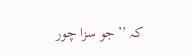کہ ’’جو سزا چور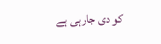کو دی جارہی ہے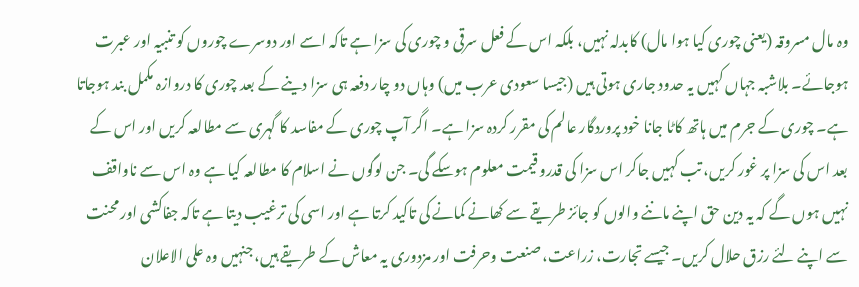وہ مال مسروقہ (یعنی چوری کیا ہوا مال) کابدلہ نہیں، بلکہ اس کے فعل سرقی و چوری کی سزا ہے تاکہ اسے اور دوسرے چوروں کو تنبیہ اور عبرت ہوجائے۔ بلاشبہ جہاں کہیں یہ حدود جاری ہوتی ہیں (جیسا سعودی عرب میں) وہاں دو چار دفعہ ہی سزا دینے کے بعد چوری کا دروازہ مکمل بند ہوجاتا ہے۔ چوری کے جرم میں ہاتھ کاٹا جانا خود پروردگار عالم کی مقرر کردہ سزا ہے۔ اگر آپ چوری کے مفاسد کا گہری سے مطالعہ کریں اور اس کے بعد اس کی سزا پر غور کریں، تب کہیں جاکر اس سزا کی قدرو قیمت معلوم ہوسکے گی۔ جن لوگوں نے اسلام کا مطالعہ کیا ہے وہ اس سے ناواقف نہیں ہوں گے کہ یہ دین حق اپنے ماننے والوں کو جائز طریقے سے کھانے کمانے کی تاکید کرتا ہے اور اسی کی ترغیب دیتا ہے تاکہ جفاکشی اور محنت سے اپنے لئے رزق حلال کریں۔ جیسے تجارت، زراعت، صنعت وحرفت اور مزدوری یہ معاش کے طریقے ہیں، جنہیں وہ علی الاعلان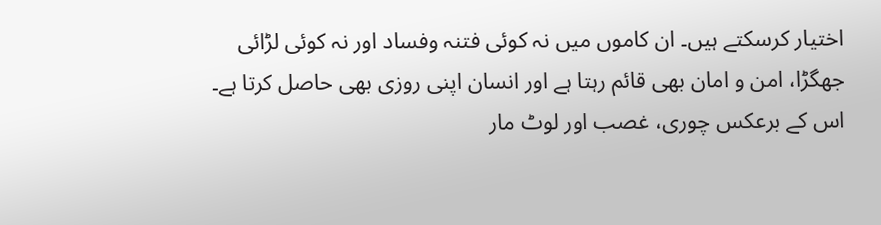اختیار کرسکتے ہیں۔ ان کاموں میں نہ کوئی فتنہ وفساد اور نہ کوئی لڑائی جھگڑا، امن و امان بھی قائم رہتا ہے اور انسان اپنی روزی بھی حاصل کرتا ہے۔ اس کے برعکس چوری، غصب اور لوٹ مار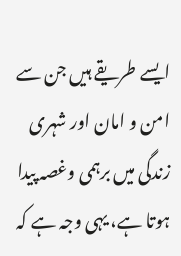ایسے طریقے ہیں جن سے امن و امان اور شہری زندگی میں برہمی وغصہ پیدا ہوتا ہے، یہی وجہ ہے کہ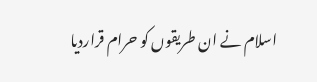اسلام نے ان طریقوں کو حرام قراردیا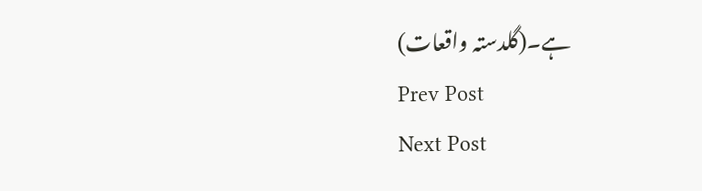ہے۔(گلدستہ واقعات)
Prev Post
Next Post